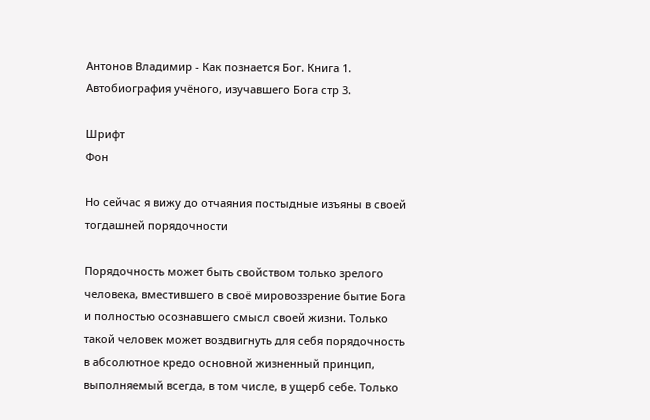Антонов Владимир - Как познается Бог. Книга 1. Автобиография учёного, изучавшего Бога стр 3.

Шрифт
Фон

Но сейчас я вижу до отчаяния постыдные изъяны в своей тогдашней порядочности

Порядочность может быть свойством только зрелого человека, вместившего в своё мировоззрение бытие Бога и полностью осознавшего смысл своей жизни. Только такой человек может воздвигнуть для себя порядочность в абсолютное кредо основной жизненный принцип, выполняемый всегда, в том числе, в ущерб себе. Только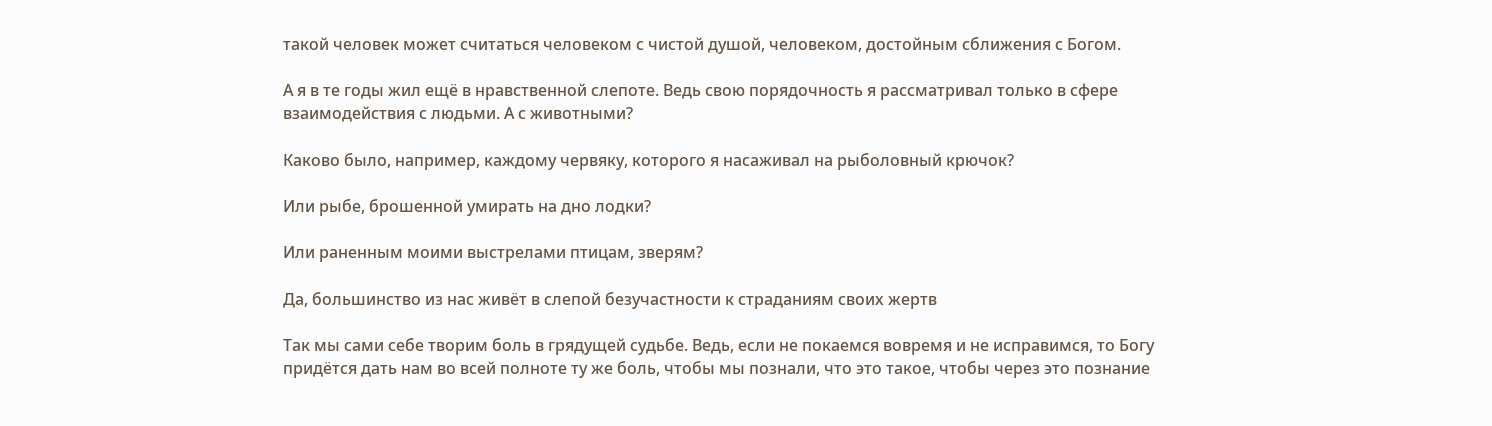такой человек может считаться человеком с чистой душой, человеком, достойным сближения с Богом.

А я в те годы жил ещё в нравственной слепоте. Ведь свою порядочность я рассматривал только в сфере взаимодействия с людьми. А с животными?

Каково было, например, каждому червяку, которого я насаживал на рыболовный крючок?

Или рыбе, брошенной умирать на дно лодки?

Или раненным моими выстрелами птицам, зверям?

Да, большинство из нас живёт в слепой безучастности к страданиям своих жертв

Так мы сами себе творим боль в грядущей судьбе. Ведь, если не покаемся вовремя и не исправимся, то Богу придётся дать нам во всей полноте ту же боль, чтобы мы познали, что это такое, чтобы через это познание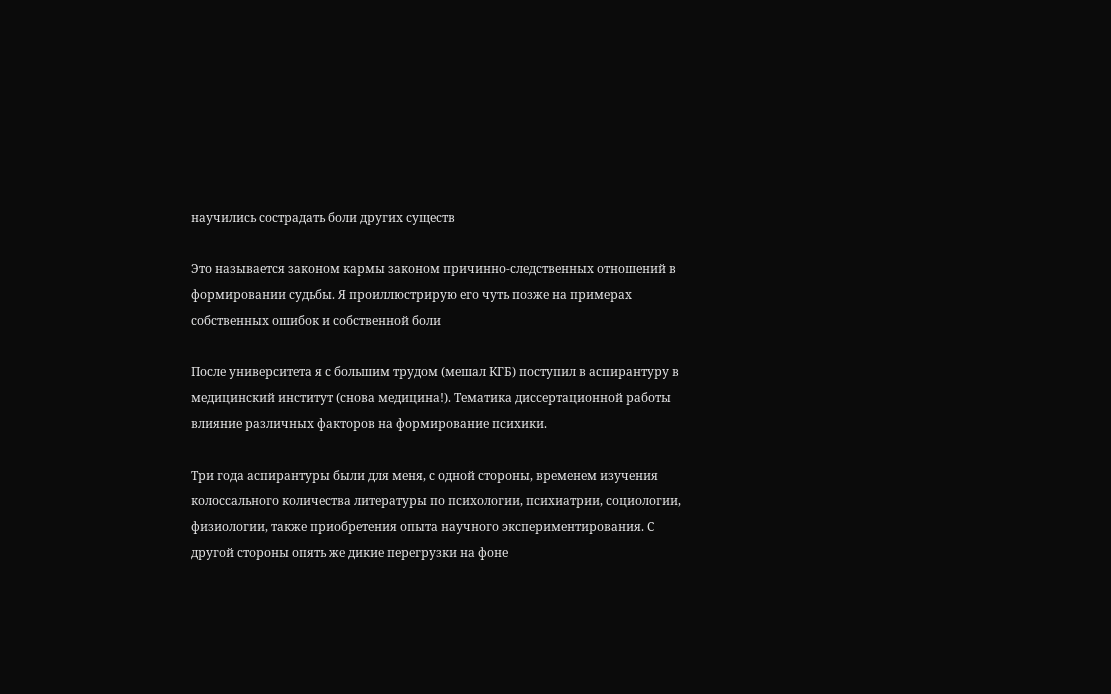научились сострадать боли других существ

Это называется законом кармы законом причинно-следственных отношений в формировании судьбы. Я проиллюстрирую его чуть позже на примерах собственных ошибок и собственной боли

После университета я с большим трудом (мешал КГБ) поступил в аспирантуру в медицинский институт (снова медицина!). Тематика диссертационной работы влияние различных факторов на формирование психики.

Три года аспирантуры были для меня, с одной стороны, временем изучения колоссального количества литературы по психологии, психиатрии, социологии, физиологии, также приобретения опыта научного экспериментирования. С другой стороны опять же дикие перегрузки на фоне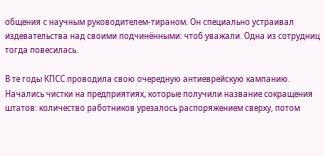общения с научным руководителем-тираном. Он специально устраивал издевательства над своими подчинёнными: чтоб уважали. Одна из сотрудниц тогда повесилась.

В те годы КПСС проводила свою очередную антиеврейскую кампанию. Начались чистки на предприятиях, которые получили название сокращения штатов: количество работников урезалось распоряжением сверху, потом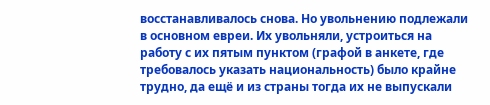восстанавливалось снова. Но увольнению подлежали в основном евреи. Их увольняли, устроиться на работу с их пятым пунктом (графой в анкете, где требовалось указать национальность) было крайне трудно, да ещё и из страны тогда их не выпускали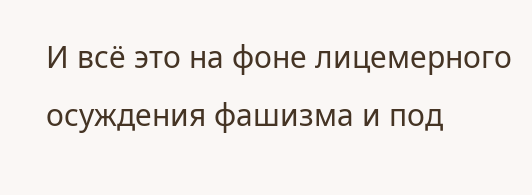И всё это на фоне лицемерного осуждения фашизма и под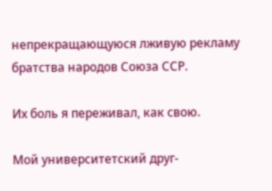непрекращающуюся лживую рекламу братства народов Союза ССР.

Их боль я переживал, как свою.

Мой университетский друг-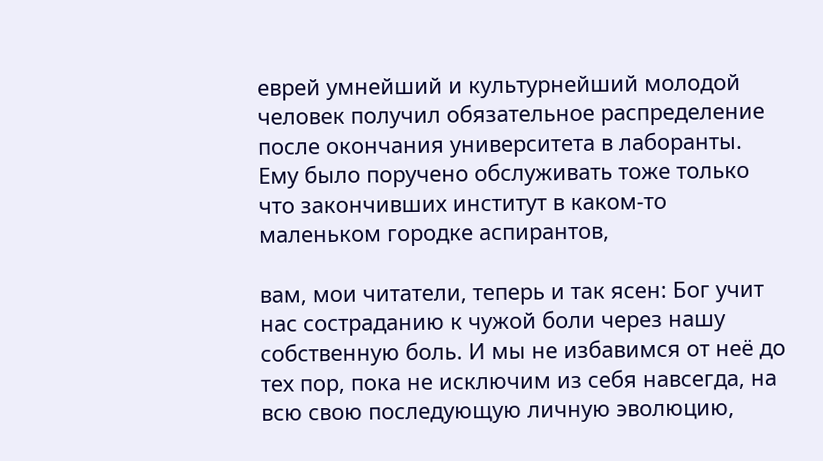еврей умнейший и культурнейший молодой человек получил обязательное распределение после окончания университета в лаборанты. Ему было поручено обслуживать тоже только что закончивших институт в каком-то маленьком городке аспирантов,

вам, мои читатели, теперь и так ясен: Бог учит нас состраданию к чужой боли через нашу собственную боль. И мы не избавимся от неё до тех пор, пока не исключим из себя навсегда, на всю свою последующую личную эволюцию,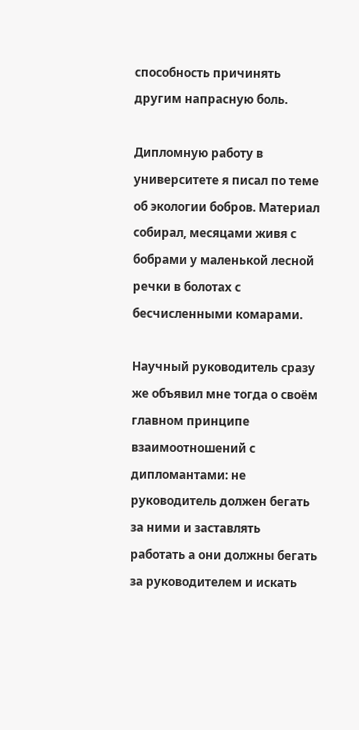способность причинять другим напрасную боль.

Дипломную работу в университете я писал по теме об экологии бобров. Материал собирал, месяцами живя с бобрами у маленькой лесной речки в болотах с бесчисленными комарами.

Научный руководитель сразу же объявил мне тогда о своём главном принципе взаимоотношений с дипломантами: не руководитель должен бегать за ними и заставлять работать а они должны бегать за руководителем и искать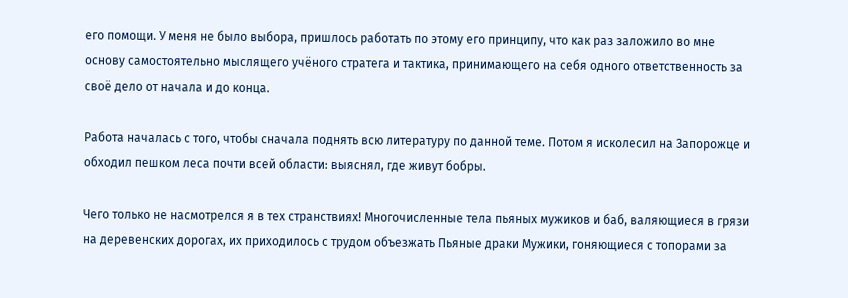его помощи. У меня не было выбора, пришлось работать по этому его принципу, что как раз заложило во мне основу самостоятельно мыслящего учёного стратега и тактика, принимающего на себя одного ответственность за своё дело от начала и до конца.

Работа началась с того, чтобы сначала поднять всю литературу по данной теме. Потом я исколесил на Запорожце и обходил пешком леса почти всей области: выяснял, где живут бобры.

Чего только не насмотрелся я в тех странствиях! Многочисленные тела пьяных мужиков и баб, валяющиеся в грязи на деревенских дорогах, их приходилось с трудом объезжать Пьяные драки Мужики, гоняющиеся с топорами за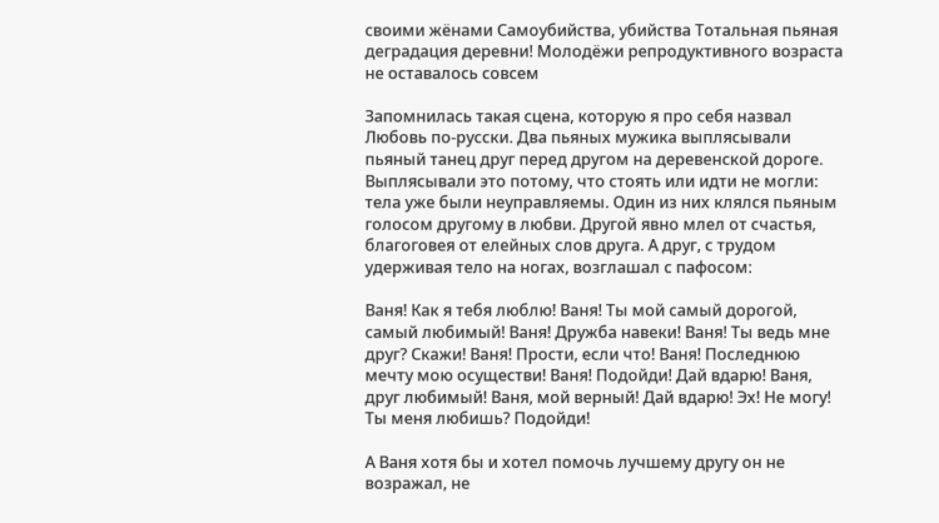своими жёнами Самоубийства, убийства Тотальная пьяная деградация деревни! Молодёжи репродуктивного возраста не оставалось совсем

Запомнилась такая сцена, которую я про себя назвал Любовь по-русски. Два пьяных мужика выплясывали пьяный танец друг перед другом на деревенской дороге. Выплясывали это потому, что стоять или идти не могли: тела уже были неуправляемы. Один из них клялся пьяным голосом другому в любви. Другой явно млел от счастья, благоговея от елейных слов друга. А друг, с трудом удерживая тело на ногах, возглашал с пафосом:

Ваня! Как я тебя люблю! Ваня! Ты мой самый дорогой, самый любимый! Ваня! Дружба навеки! Ваня! Ты ведь мне друг? Скажи! Ваня! Прости, если что! Ваня! Последнюю мечту мою осуществи! Ваня! Подойди! Дай вдарю! Ваня, друг любимый! Ваня, мой верный! Дай вдарю! Эх! Не могу! Ты меня любишь? Подойди!

А Ваня хотя бы и хотел помочь лучшему другу он не возражал, не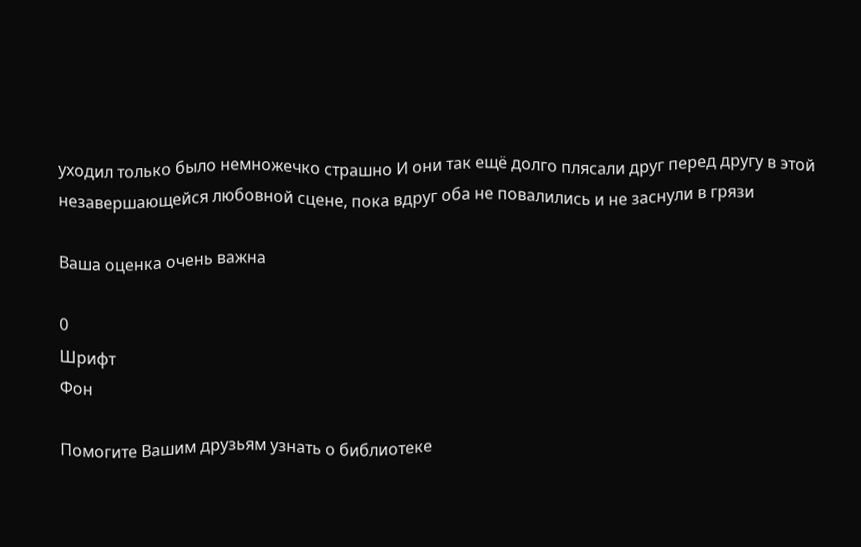уходил только было немножечко страшно И они так ещё долго плясали друг перед другу в этой незавершающейся любовной сцене, пока вдруг оба не повалились и не заснули в грязи

Ваша оценка очень важна

0
Шрифт
Фон

Помогите Вашим друзьям узнать о библиотеке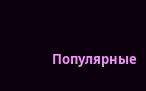Популярные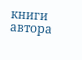книги автора